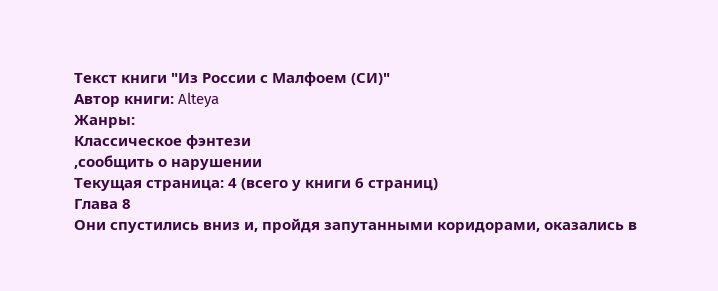Текст книги "Из России с Малфоем (СИ)"
Автор книги: Alteya
Жанры:
Классическое фэнтези
,сообщить о нарушении
Текущая страница: 4 (всего у книги 6 страниц)
Глава 8
Они спустились вниз и, пройдя запутанными коридорами, оказались в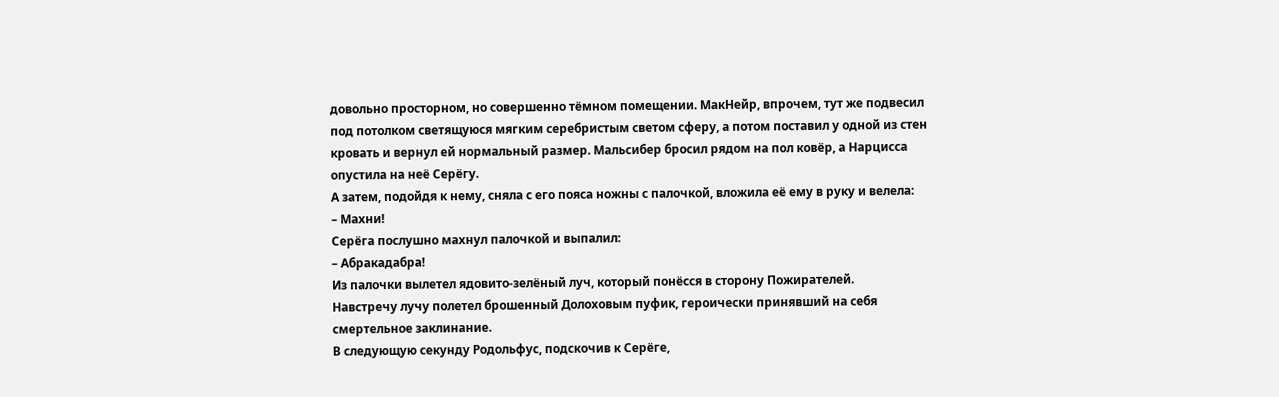довольно просторном, но совершенно тёмном помещении. МакНейр, впрочем, тут же подвесил под потолком светящуюся мягким серебристым светом сферу, а потом поставил у одной из стен кровать и вернул ей нормальный размер. Мальсибер бросил рядом на пол ковёр, а Нарцисса опустила на неё Серёгу.
А затем, подойдя к нему, сняла с его пояса ножны с палочкой, вложила её ему в руку и велела:
– Махни!
Серёга послушно махнул палочкой и выпалил:
– Абракадабра!
Из палочки вылетел ядовито-зелёный луч, который понёсся в сторону Пожирателей.
Навстречу лучу полетел брошенный Долоховым пуфик, героически принявший на себя смертельное заклинание.
В следующую секунду Родольфус, подскочив к Серёге,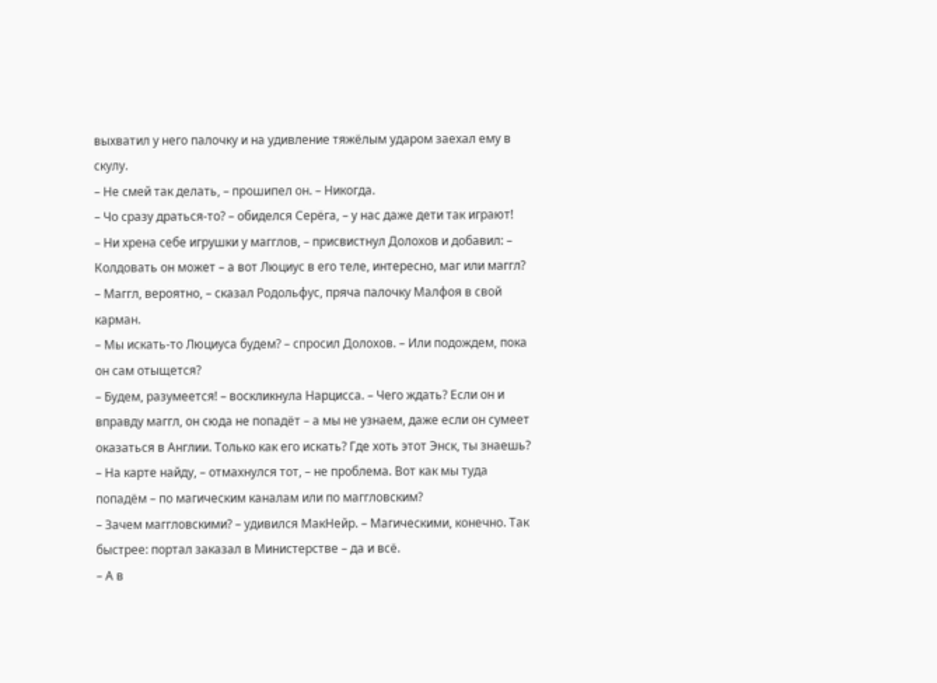выхватил у него палочку и на удивление тяжёлым ударом заехал ему в скулу.
– Не смей так делать, – прошипел он. – Никогда.
– Чо сразу драться-то? – обиделся Серёга, – у нас даже дети так играют!
– Ни хрена себе игрушки у магглов, – присвистнул Долохов и добавил: – Колдовать он может – а вот Люциус в его теле, интересно, маг или маггл?
– Маггл, вероятно, – сказал Родольфус, пряча палочку Малфоя в свой карман.
– Мы искать-то Люциуса будем? – спросил Долохов. – Или подождем, пока он сам отыщется?
– Будем, разумеется! – воскликнула Нарцисса. – Чего ждать? Если он и вправду маггл, он сюда не попадёт – а мы не узнаем, даже если он сумеет оказаться в Англии. Только как его искать? Где хоть этот Энск, ты знаешь?
– На карте найду, – отмахнулся тот, – не проблема. Вот как мы туда попадём – по магическим каналам или по маггловским?
– Зачем маггловскими? – удивился МакНейр. – Магическими, конечно. Так быстрее: портал заказал в Министерстве – да и всё.
– А в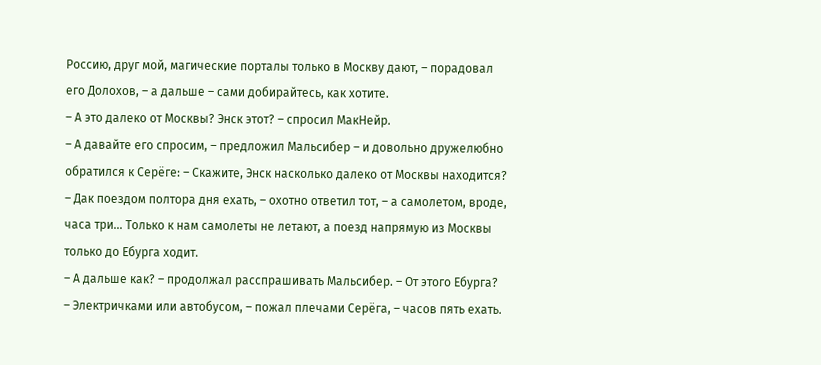Россию, друг мой, магические порталы только в Москву дают, – порадовал его Долохов, – а дальше – сами добирайтесь, как хотите.
– А это далеко от Москвы? Энск этот? – спросил МакНейр.
– А давайте его спросим, – предложил Мальсибер – и довольно дружелюбно обратился к Серёге: – Скажите, Энск насколько далеко от Москвы находится?
– Дак поездом полтора дня ехать, – охотно ответил тот, – а самолетом, вроде, часа три… Только к нам самолеты не летают, а поезд напрямую из Москвы только до Ебурга ходит.
– А дальше как? – продолжал расспрашивать Мальсибер. – От этого Ебурга?
– Электричками или автобусом, – пожал плечами Серёга, – часов пять ехать.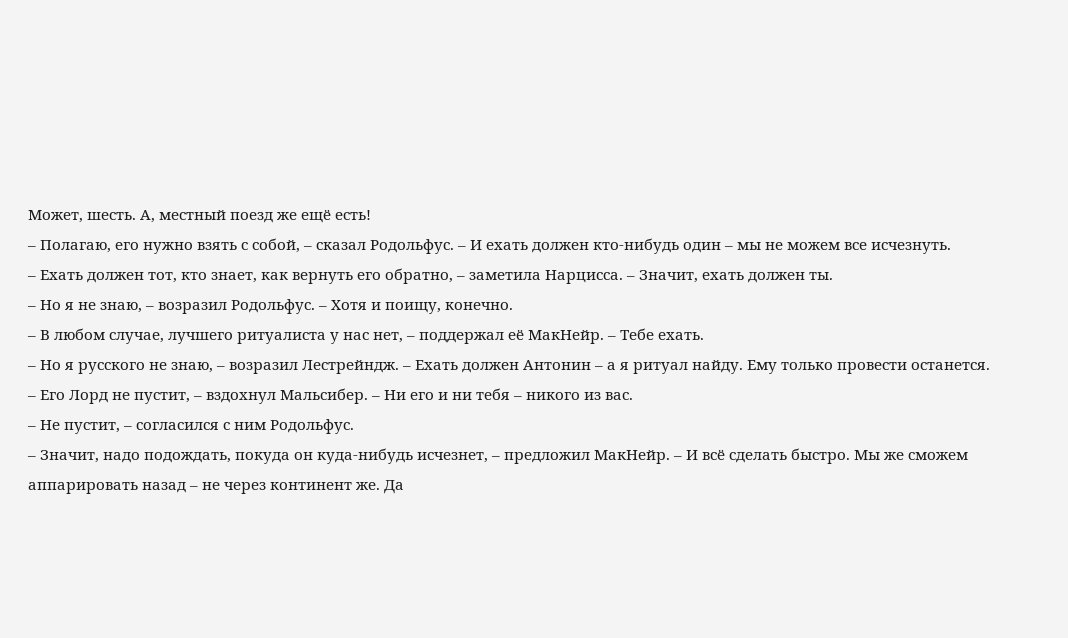Может, шесть. А, местный поезд же ещё есть!
– Полагаю, его нужно взять с собой, – сказал Родольфус. – И ехать должен кто-нибудь один – мы не можем все исчезнуть.
– Ехать должен тот, кто знает, как вернуть его обратно, – заметила Нарцисса. – Значит, ехать должен ты.
– Но я не знаю, – возразил Родольфус. – Хотя и поищу, конечно.
– В любом случае, лучшего ритуалиста у нас нет, – поддержал её МакНейр. – Тебе ехать.
– Но я русского не знаю, – возразил Лестрейндж. – Ехать должен Антонин – а я ритуал найду. Ему только провести останется.
– Его Лорд не пустит, – вздохнул Мальсибер. – Ни его и ни тебя – никого из вас.
– Не пустит, – согласился с ним Родольфус.
– Значит, надо подождать, покуда он куда-нибудь исчезнет, – предложил МакНейр. – И всё сделать быстро. Мы же сможем аппарировать назад – не через континент же. Да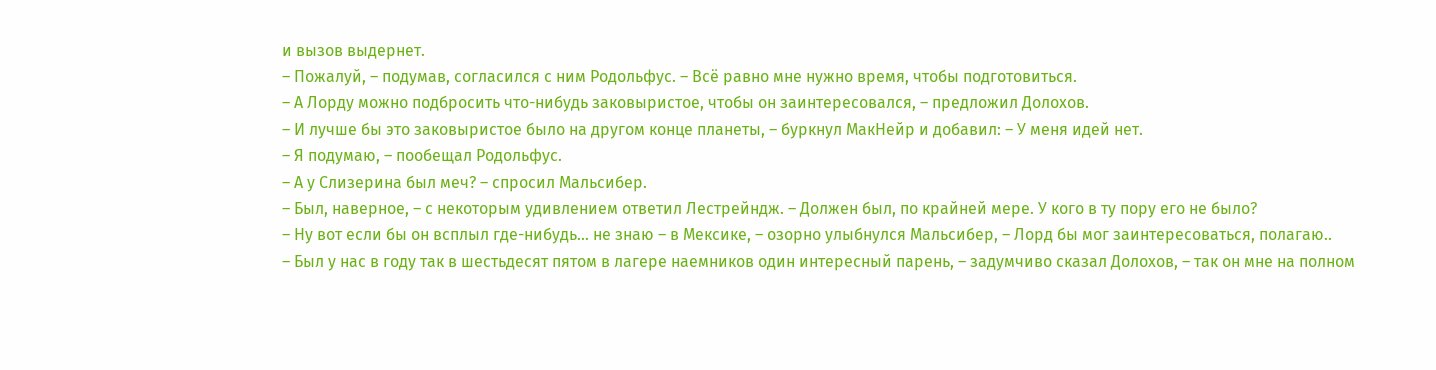и вызов выдернет.
– Пожалуй, – подумав, согласился с ним Родольфус. – Всё равно мне нужно время, чтобы подготовиться.
– А Лорду можно подбросить что-нибудь заковыристое, чтобы он заинтересовался, – предложил Долохов.
– И лучше бы это заковыристое было на другом конце планеты, – буркнул МакНейр и добавил: – У меня идей нет.
– Я подумаю, – пообещал Родольфус.
– А у Слизерина был меч? – спросил Мальсибер.
– Был, наверное, – с некоторым удивлением ответил Лестрейндж. – Должен был, по крайней мере. У кого в ту пору его не было?
– Ну вот если бы он всплыл где-нибудь… не знаю – в Мексике, – озорно улыбнулся Мальсибер, – Лорд бы мог заинтересоваться, полагаю..
– Был у нас в году так в шестьдесят пятом в лагере наемников один интересный парень, – задумчиво сказал Долохов, – так он мне на полном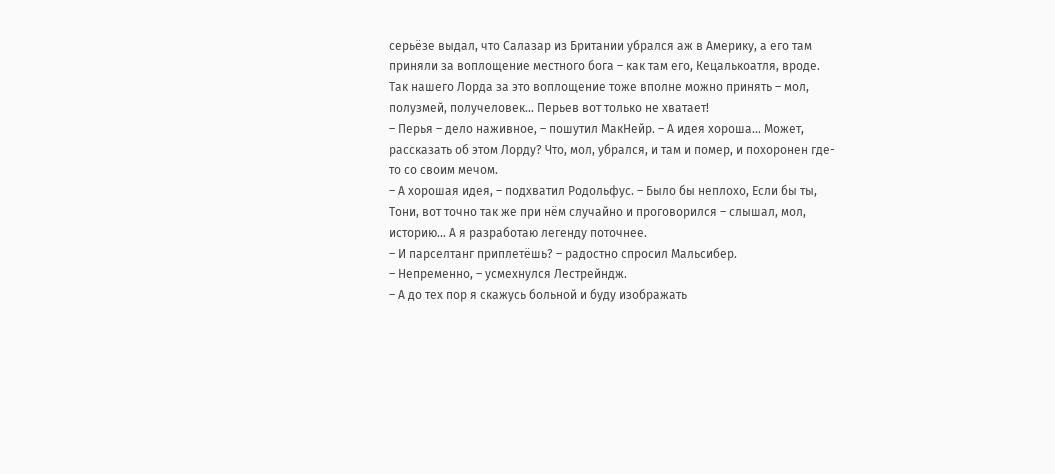серьёзе выдал, что Салазар из Британии убрался аж в Америку, а его там приняли за воплощение местного бога – как там его, Кецалькоатля, вроде. Так нашего Лорда за это воплощение тоже вполне можно принять – мол, полузмей, получеловек… Перьев вот только не хватает!
– Перья – дело наживное, – пошутил МакНейр. – А идея хороша… Может, рассказать об этом Лорду? Что, мол, убрался, и там и помер, и похоронен где-то со своим мечом.
– А хорошая идея, – подхватил Родольфус. – Было бы неплохо, Если бы ты, Тони, вот точно так же при нём случайно и проговорился – слышал, мол, историю… А я разработаю легенду поточнее.
– И парселтанг приплетёшь? – радостно спросил Мальсибер.
– Непременно, – усмехнулся Лестрейндж.
– А до тех пор я скажусь больной и буду изображать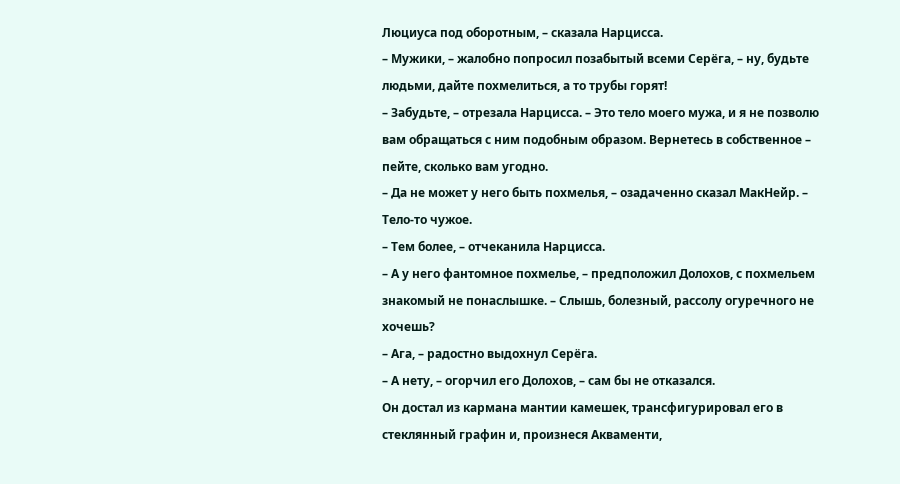Люциуса под оборотным, – сказала Нарцисса.
– Мужики, – жалобно попросил позабытый всеми Серёга, – ну, будьте людьми, дайте похмелиться, а то трубы горят!
– Забудьте, – отрезала Нарцисса. – Это тело моего мужа, и я не позволю вам обращаться с ним подобным образом. Вернетесь в собственное – пейте, сколько вам угодно.
– Да не может у него быть похмелья, – озадаченно сказал МакНейр. – Тело-то чужое.
– Тем более, – отчеканила Нарцисса.
– А у него фантомное похмелье, – предположил Долохов, с похмельем знакомый не понаслышке. – Слышь, болезный, рассолу огуречного не хочешь?
– Ага, – радостно выдохнул Серёга.
– А нету, – огорчил его Долохов, – сам бы не отказался.
Он достал из кармана мантии камешек, трансфигурировал его в стеклянный графин и, произнеся Акваменти,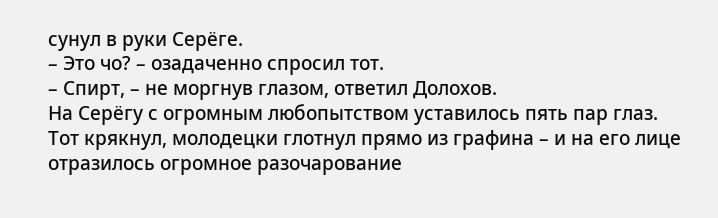сунул в руки Серёге.
– Это чо? – озадаченно спросил тот.
– Спирт, – не моргнув глазом, ответил Долохов.
На Серёгу с огромным любопытством уставилось пять пар глаз.
Тот крякнул, молодецки глотнул прямо из графина – и на его лице отразилось огромное разочарование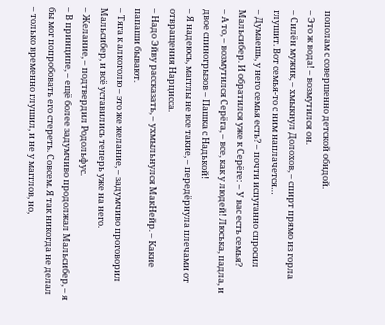пополам с совершенно детской обидой.
– Это ж вода! – возмутился он.
– Силён мужик, – хмыкнул Долохов, – спирт прямо из горла глушит. Вот семья-то с ним наплачется…
– Думаешь, у него семья есть? – почти испуганно спросил Мальсибер. И обратился уже к Серёге: – У вас есть семья?
– А то, – возмутился Серёга, – все, как у людей! Люська, падла, и двое спиногрызов – Пашка с Надькой!
– Я надеюсь, магглы не все такие, – передёрнула плечами от отвращения Нарцисса.
– Надо Эйву рассказать, – ухмыльнулся МакНейр. – Какие папаши бывают.
– Тяга к алкоголю – это же желание, – задумчиво проговорил Мальсибер, и всё уставились теперь уже на него.
– Желание, – подтвердил Родольфус.
– В принципе, – ещё более задумчиво продолжал Мальсибер, – я бы мог попробовать его стереть. Совсем. Я так никогда не делал – только временно глушил, и не у магглов, но,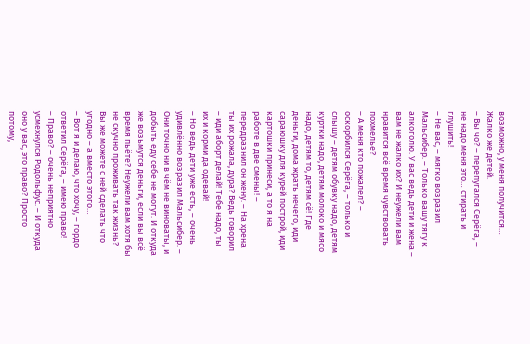возможно, у меня получится… Жалко же детей.
– Вы чо? – перепугался Серёга, – не надо меня это… стирать и глушить!
– Не вас, – мягко возразил Мальсибер. – Только вашу тягу к алкоголю. У вас ведь дети и жена – вам не жалко их? И неужели вам нравится всё время чувствовать похмелье?
– А меня кто пожалел? – оскорбился Серёга, – только и слышу – детям обувку надо, детям куртки надо, детям молоко и мясо надо, детям то, детям сё! Где деньги, дома жрать нечего, иди сараюшку для курей построй, иди картошки принеси, а то я на работе в две смены! – передразнил он жену. – На хрена ты их рожала, дура? Ведь говорил – иди аборт делай! Тебе надо, ты их и корми да одевай!
– Но ведь дети уже есть, – очень удивлённо возразил Мальсибер. – Они точно ни в чём не виноваты, и добыть еду себе не могут. И откуда же возьмутся деньги, если вы всё время пьёте? Неужели вам хотя бы не скучно проживать так жизнь? Вы же можете с ней сделать что угодно – а вместо этого…
– Вот я и делаю, что хочу, – гордо ответил Серёга, – имею право!
– Право? – очень неприятно усмехнулся Родольфус. – И откуда оно у вас, это право? Просто потому,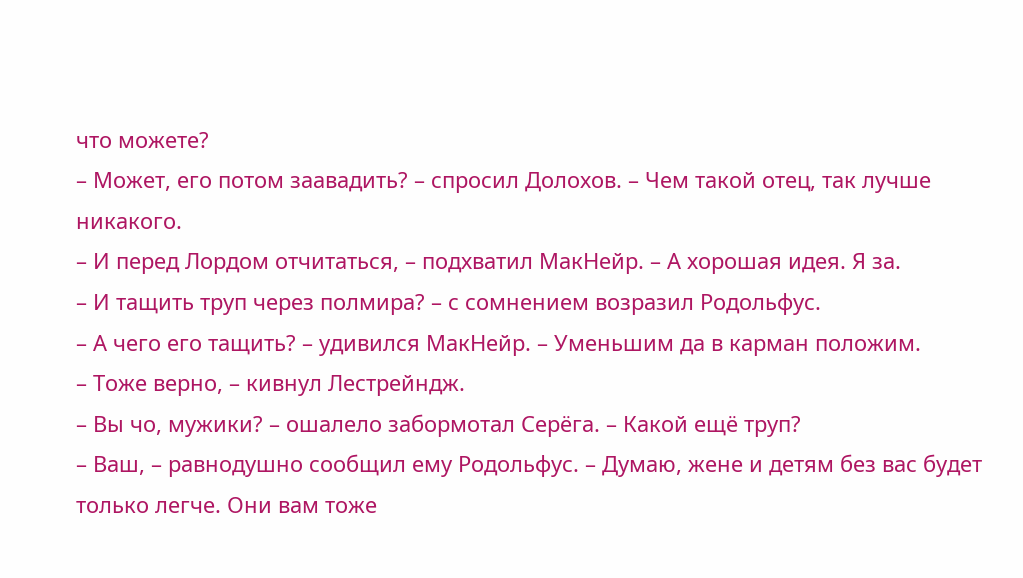что можете?
– Может, его потом заавадить? – спросил Долохов. – Чем такой отец, так лучше никакого.
– И перед Лордом отчитаться, – подхватил МакНейр. – А хорошая идея. Я за.
– И тащить труп через полмира? – с сомнением возразил Родольфус.
– А чего его тащить? – удивился МакНейр. – Уменьшим да в карман положим.
– Тоже верно, – кивнул Лестрейндж.
– Вы чо, мужики? – ошалело забормотал Серёга. – Какой ещё труп?
– Ваш, – равнодушно сообщил ему Родольфус. – Думаю, жене и детям без вас будет только легче. Они вам тоже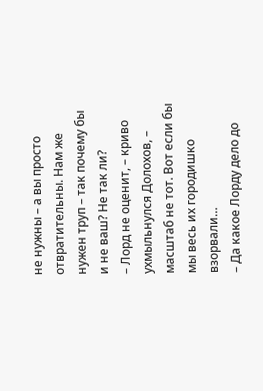не нужны – а вы просто отвратительны. Нам же нужен труп – так почему бы и не ваш? Не так ли?
– Лорд не оценит, – криво ухмыльнулся Долохов, – масштаб не тот. Вот если бы мы весь их городишко взорвали…
– Да какое Лорду дело до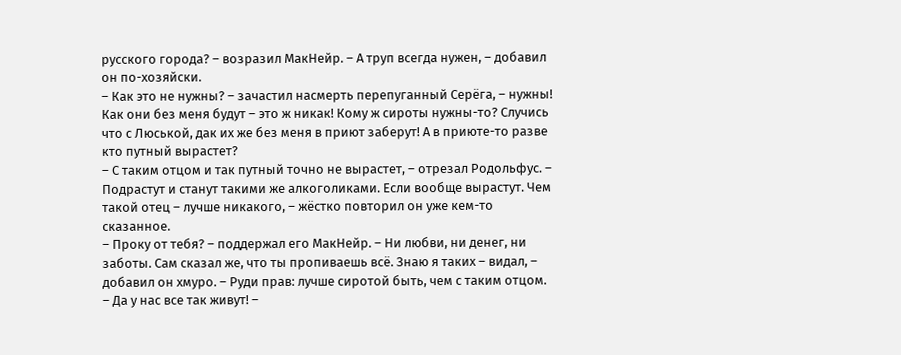русского города? – возразил МакНейр. – А труп всегда нужен, – добавил он по-хозяйски.
– Как это не нужны? – зачастил насмерть перепуганный Серёга, – нужны! Как они без меня будут – это ж никак! Кому ж сироты нужны-то? Случись что с Люськой, дак их же без меня в приют заберут! А в приюте-то разве кто путный вырастет?
– С таким отцом и так путный точно не вырастет, – отрезал Родольфус. – Подрастут и станут такими же алкоголиками. Если вообще вырастут. Чем такой отец – лучше никакого, – жёстко повторил он уже кем-то сказанное.
– Проку от тебя? – поддержал его МакНейр. – Ни любви, ни денег, ни заботы. Сам сказал же, что ты пропиваешь всё. Знаю я таких – видал, – добавил он хмуро. – Руди прав: лучше сиротой быть, чем с таким отцом.
– Да у нас все так живут! –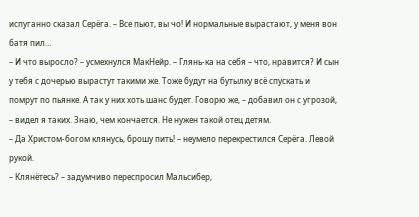испуганно сказал Серёга. – Все пьют, вы чо! И нормальные вырастают, у меня вон батя пил…
– И что выросло? – усмехнулся МакНейр. – Глянь-ка на себя – что, нравится? И сын у тебя с дочерью вырастут такими же. Тоже будут на бутылку всё спускать и помрут по пьянке. А так у них хоть шанс будет. Говорю же, – добавил он с угрозой, – видел я таких. Знаю, чем кончается. Не нужен такой отец детям.
– Да Христом-богом клянусь, брошу пить! – неумело перекрестился Серёга. Левой рукой.
– Клянётесь? – задумчиво переспросил Мальсибер,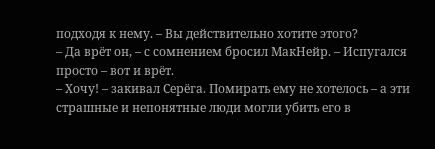подходя к нему. – Вы действительно хотите этого?
– Да врёт он, – с сомнением бросил МакНейр. – Испугался просто – вот и врёт.
– Хочу! – закивал Серёга. Помирать ему не хотелось – а эти страшные и непонятные люди могли убить его в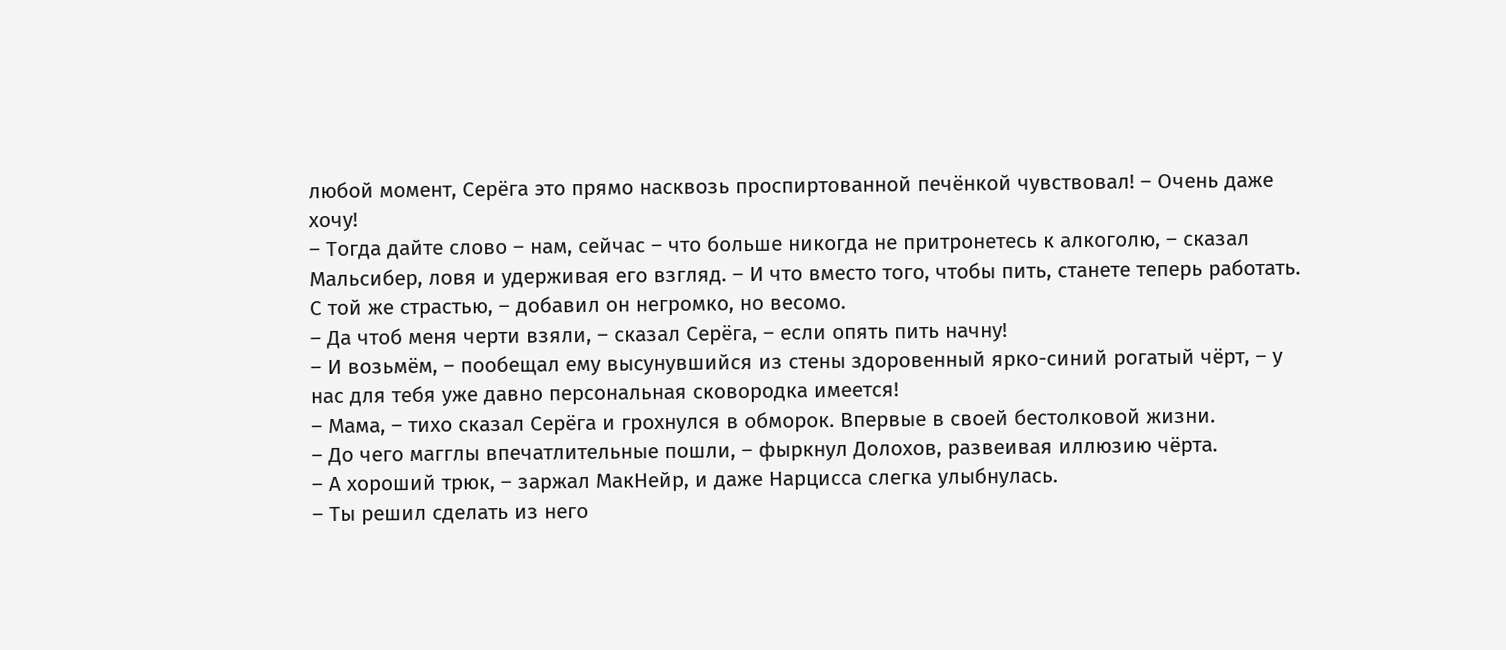любой момент, Серёга это прямо насквозь проспиртованной печёнкой чувствовал! – Очень даже хочу!
– Тогда дайте слово – нам, сейчас – что больше никогда не притронетесь к алкоголю, – сказал Мальсибер, ловя и удерживая его взгляд. – И что вместо того, чтобы пить, станете теперь работать. С той же страстью, – добавил он негромко, но весомо.
– Да чтоб меня черти взяли, – сказал Серёга, – если опять пить начну!
– И возьмём, – пообещал ему высунувшийся из стены здоровенный ярко-синий рогатый чёрт, – у нас для тебя уже давно персональная сковородка имеется!
– Мама, – тихо сказал Серёга и грохнулся в обморок. Впервые в своей бестолковой жизни.
– До чего магглы впечатлительные пошли, – фыркнул Долохов, развеивая иллюзию чёрта.
– А хороший трюк, – заржал МакНейр, и даже Нарцисса слегка улыбнулась.
– Ты решил сделать из него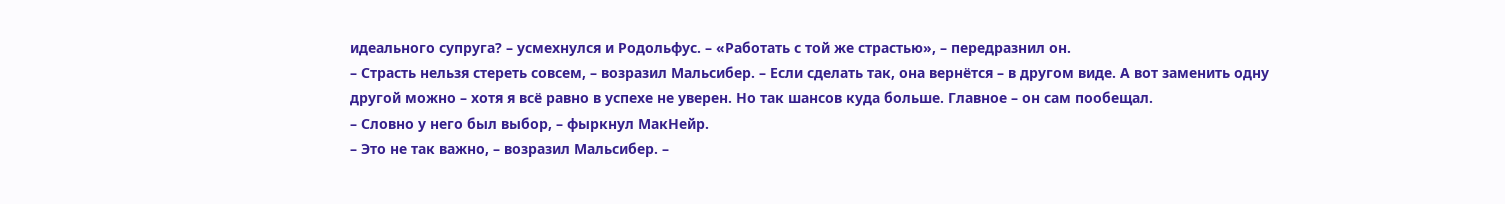идеального супруга? – усмехнулся и Родольфус. – «Работать с той же страстью», – передразнил он.
– Страсть нельзя стереть совсем, – возразил Мальсибер. – Если сделать так, она вернётся – в другом виде. А вот заменить одну другой можно – хотя я всё равно в успехе не уверен. Но так шансов куда больше. Главное – он сам пообещал.
– Словно у него был выбор, – фыркнул МакНейр.
– Это не так важно, – возразил Мальсибер. –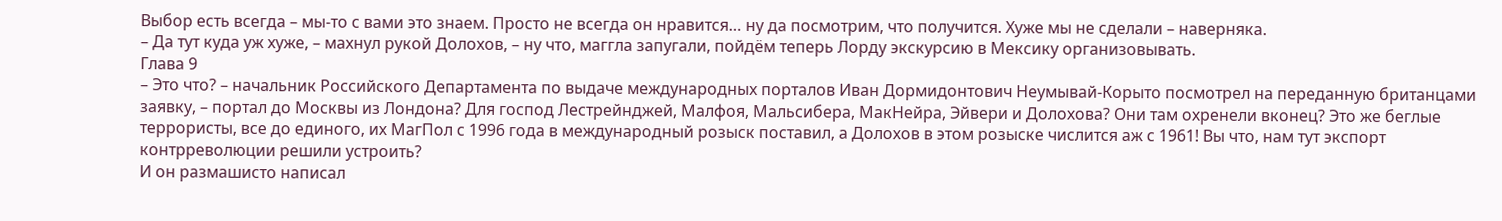Выбор есть всегда – мы-то с вами это знаем. Просто не всегда он нравится… ну да посмотрим, что получится. Хуже мы не сделали – наверняка.
– Да тут куда уж хуже, – махнул рукой Долохов, – ну что, маггла запугали, пойдём теперь Лорду экскурсию в Мексику организовывать.
Глава 9
– Это что? – начальник Российского Департамента по выдаче международных порталов Иван Дормидонтович Неумывай-Корыто посмотрел на переданную британцами заявку, – портал до Москвы из Лондона? Для господ Лестрейнджей, Малфоя, Мальсибера, МакНейра, Эйвери и Долохова? Они там охренели вконец? Это же беглые террористы, все до единого, их МагПол с 1996 года в международный розыск поставил, а Долохов в этом розыске числится аж с 1961! Вы что, нам тут экспорт контрреволюции решили устроить?
И он размашисто написал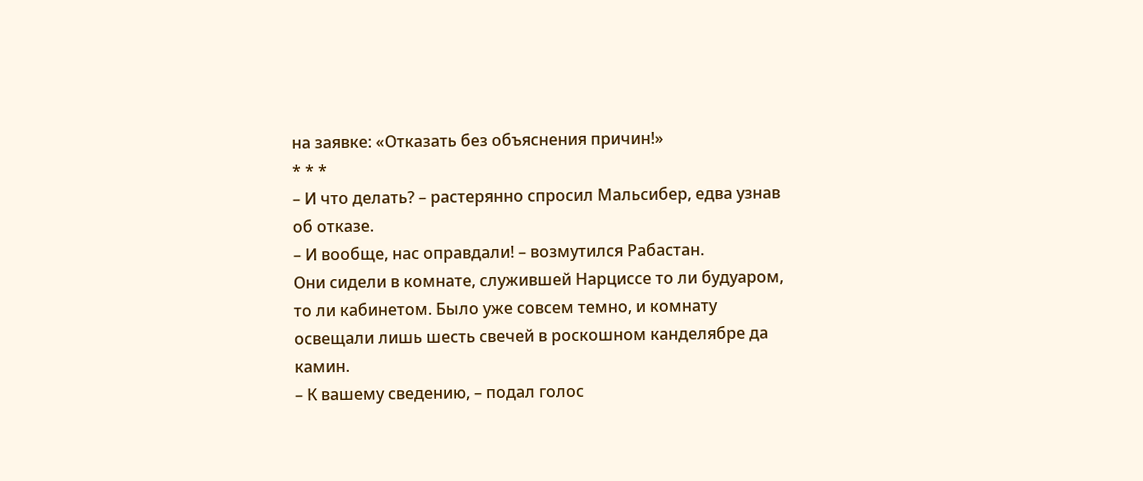на заявке: «Отказать без объяснения причин!»
* * *
– И что делать? – растерянно спросил Мальсибер, едва узнав об отказе.
– И вообще, нас оправдали! – возмутился Рабастан.
Они сидели в комнате, служившей Нарциссе то ли будуаром, то ли кабинетом. Было уже совсем темно, и комнату освещали лишь шесть свечей в роскошном канделябре да камин.
– К вашему сведению, – подал голос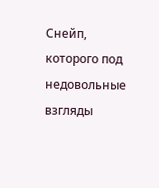Снейп, которого под недовольные взгляды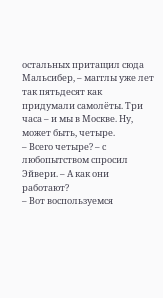остальных притащил сюда Мальсибер, – магглы уже лет так пятьдесят как придумали самолёты. Три часа – и мы в Москве. Ну, может быть, четыре.
– Всего четыре? – с любопытством спросил Эйвери. – А как они работают?
– Вот воспользуемся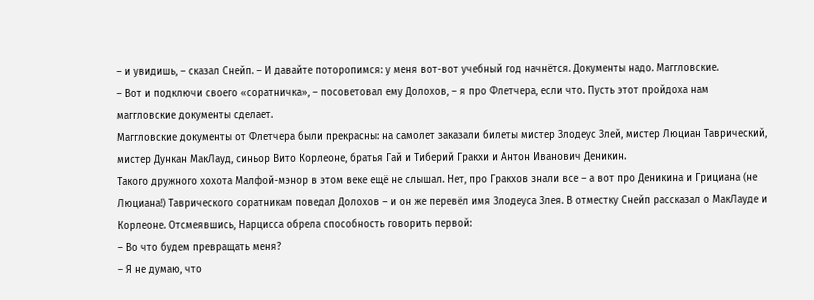– и увидишь, – сказал Снейп. – И давайте поторопимся: у меня вот-вот учебный год начнётся. Документы надо. Маггловские.
– Вот и подключи своего «соратничка», – посоветовал ему Долохов, – я про Флетчера, если что. Пусть этот пройдоха нам маггловские документы сделает.
Маггловские документы от Флетчера были прекрасны: на самолет заказали билеты мистер Злодеус Злей, мистер Люциан Таврический, мистер Дункан МакЛауд, синьор Вито Корлеоне, братья Гай и Тиберий Гракхи и Антон Иванович Деникин.
Такого дружного хохота Малфой-мэнор в этом веке ещё не слышал. Нет, про Гракхов знали все – а вот про Деникина и Грициана (не Люциана!) Таврического соратникам поведал Долохов – и он же перевёл имя Злодеуса Злея. В отместку Снейп рассказал о МакЛауде и Корлеоне. Отсмеявшись, Нарцисса обрела способность говорить первой:
– Во что будем превращать меня?
– Я не думаю, что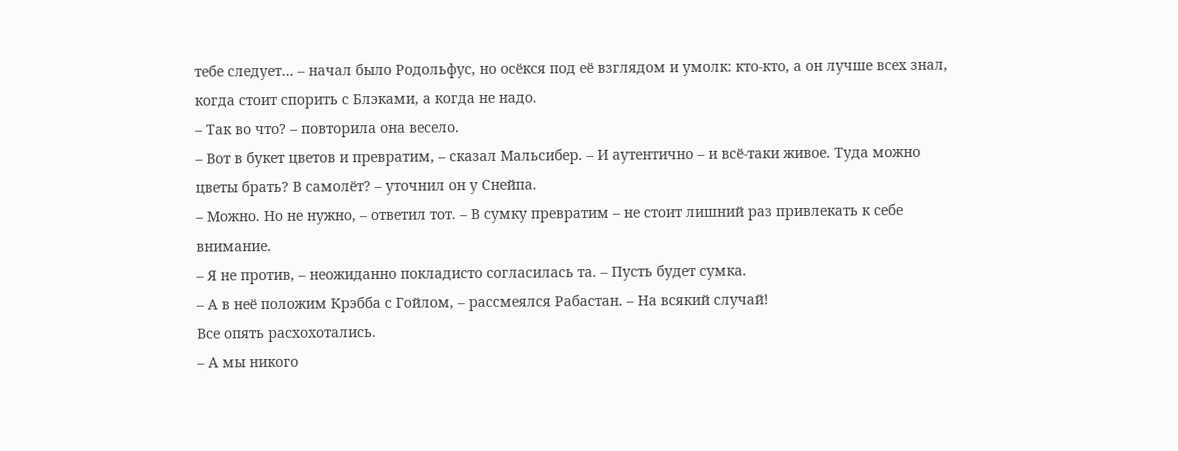тебе следует… – начал было Родольфус, но осёкся под её взглядом и умолк: кто-кто, а он лучше всех знал, когда стоит спорить с Блэками, а когда не надо.
– Так во что? – повторила она весело.
– Вот в букет цветов и превратим, – сказал Мальсибер. – И аутентично – и всё-таки живое. Туда можно цветы брать? В самолёт? – уточнил он у Снейпа.
– Можно. Но не нужно, – ответил тот. – В сумку превратим – не стоит лишний раз привлекать к себе внимание.
– Я не против, – неожиданно покладисто согласилась та. – Пусть будет сумка.
– А в неё положим Крэбба с Гойлом, – рассмеялся Рабастан. – На всякий случай!
Все опять расхохотались.
– А мы никого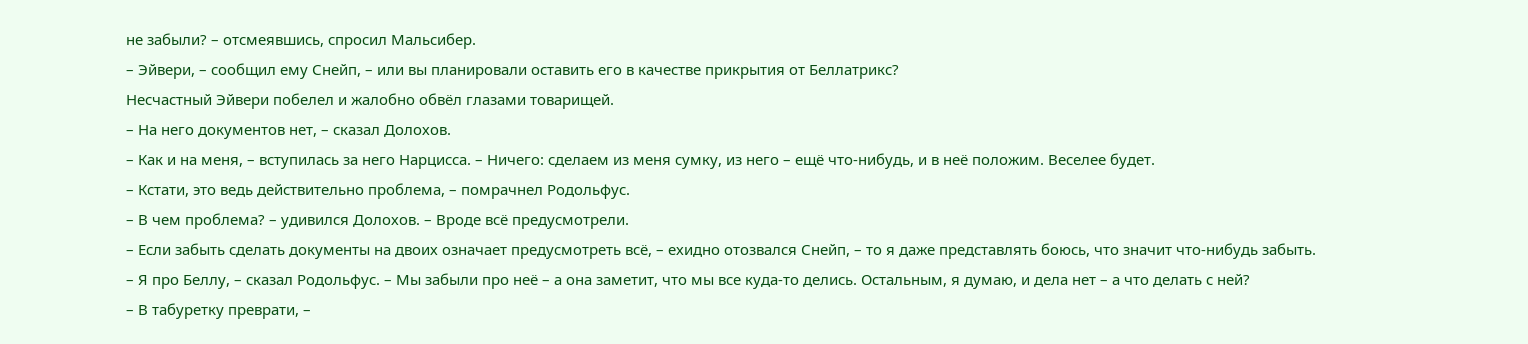не забыли? – отсмеявшись, спросил Мальсибер.
– Эйвери, – сообщил ему Снейп, – или вы планировали оставить его в качестве прикрытия от Беллатрикс?
Несчастный Эйвери побелел и жалобно обвёл глазами товарищей.
– На него документов нет, – сказал Долохов.
– Как и на меня, – вступилась за него Нарцисса. – Ничего: сделаем из меня сумку, из него – ещё что-нибудь, и в неё положим. Веселее будет.
– Кстати, это ведь действительно проблема, – помрачнел Родольфус.
– В чем проблема? – удивился Долохов. – Вроде всё предусмотрели.
– Если забыть сделать документы на двоих означает предусмотреть всё, – ехидно отозвался Снейп, – то я даже представлять боюсь, что значит что-нибудь забыть.
– Я про Беллу, – сказал Родольфус. – Мы забыли про неё – а она заметит, что мы все куда-то делись. Остальным, я думаю, и дела нет – а что делать с ней?
– В табуретку преврати, –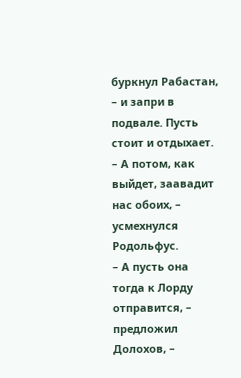буркнул Рабастан, – и запри в подвале. Пусть стоит и отдыхает.
– А потом, как выйдет, заавадит нас обоих, – усмехнулся Родольфус.
– А пусть она тогда к Лорду отправится, – предложил Долохов, –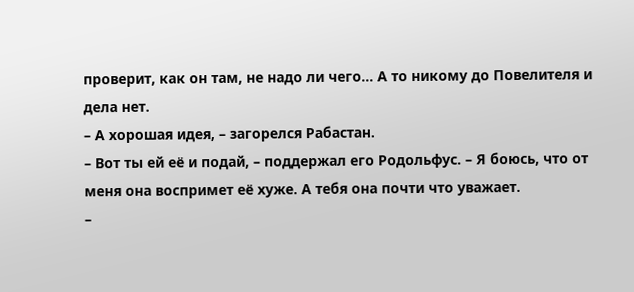проверит, как он там, не надо ли чего… А то никому до Повелителя и дела нет.
– А хорошая идея, – загорелся Рабастан.
– Вот ты ей её и подай, – поддержал его Родольфус. – Я боюсь, что от меня она воспримет её хуже. А тебя она почти что уважает.
–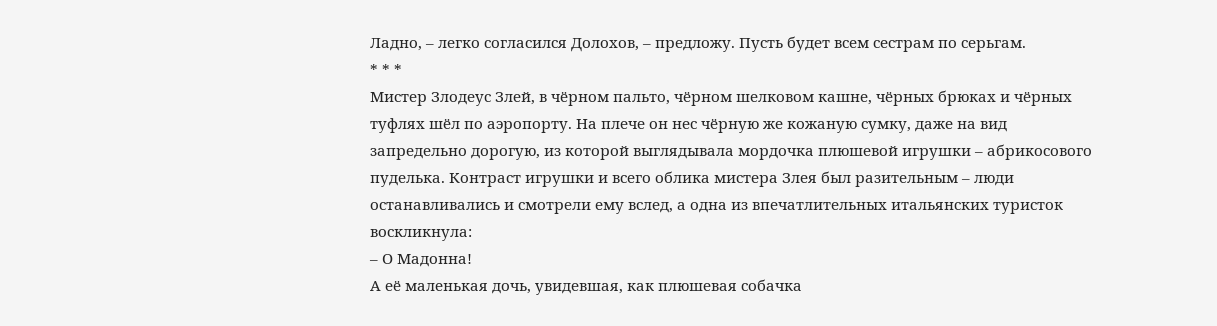Ладно, – легко согласился Долохов, – предложу. Пусть будет всем сестрам по серьгам.
* * *
Мистер Злодеус Злей, в чёрном пальто, чёрном шелковом кашне, чёрных брюках и чёрных туфлях шёл по аэропорту. На плече он нес чёрную же кожаную сумку, даже на вид запредельно дорогую, из которой выглядывала мордочка плюшевой игрушки – абрикосового пуделька. Контраст игрушки и всего облика мистера Злея был разительным – люди останавливались и смотрели ему вслед, а одна из впечатлительных итальянских туристок воскликнула:
– О Мадонна!
А её маленькая дочь, увидевшая, как плюшевая собачка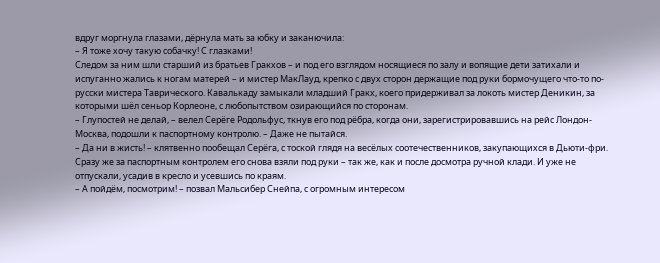вдруг моргнула глазами, дёрнула мать за юбку и заканючила:
– Я тоже хочу такую собачку! С глазками!
Следом за ним шли старший из братьев Гракхов – и под его взглядом носящиеся по залу и вопящие дети затихали и испуганно жались к ногам матерей – и мистер МакЛауд, крепко с двух сторон держащие под руки бормочущего что-то по-русски мистера Таврического. Кавалькаду замыкали младший Гракх, коего придерживал за локоть мистер Деникин, за которыми шёл сеньор Корлеоне, с любопытством озирающийся по сторонам.
– Глупостей не делай, – велел Серёге Родольфус, ткнув его под рёбра, когда они, зарегистрировавшись на рейс Лондон-Москва, подошли к паспортному контролю. – Даже не пытайся.
– Да ни в жисть! – клятвенно пообещал Серёга, с тоской глядя на весёлых соотечественников, закупающихся в Дьюти-фри.
Сразу же за паспортным контролем его снова взяли под руки – так же, как и после досмотра ручной клади. И уже не отпускали, усадив в кресло и усевшись по краям.
– А пойдём, посмотрим! – позвал Мальсибер Снейпа, с огромным интересом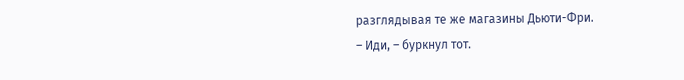разглядывая те же магазины Дьюти-Фри.
– Иди, – буркнул тот.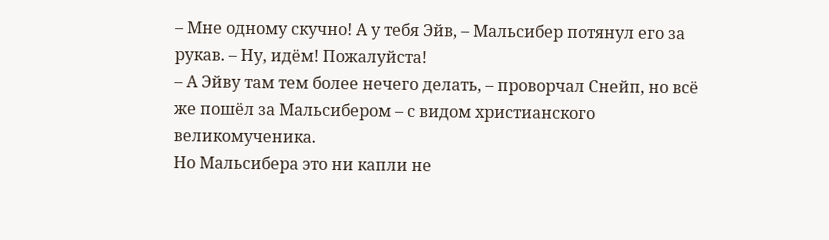– Мне одному скучно! А у тебя Эйв, – Мальсибер потянул его за рукав. – Ну, идём! Пожалуйста!
– А Эйву там тем более нечего делать, – проворчал Снейп, но всё же пошёл за Мальсибером – с видом христианского великомученика.
Но Мальсибера это ни капли не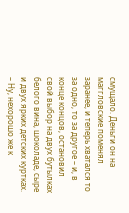смущало. Деньги он на маггловские поменял заранее, и теперь хватался то за одно, то за другое – и, в конце концов, остановил свой выбор на двух бутылках белого вина, шоколаде, сыре и двух ярких детских куртках.
– Ну, нехорошо же к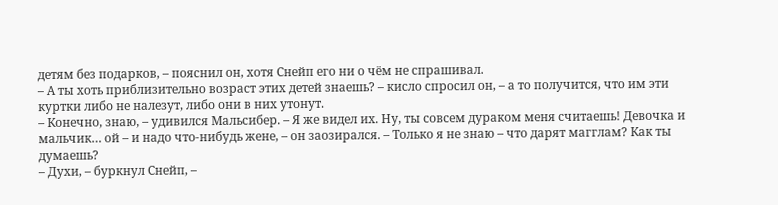детям без подарков, – пояснил он, хотя Снейп его ни о чём не спрашивал.
– А ты хоть приблизительно возраст этих детей знаешь? – кисло спросил он, – а то получится, что им эти куртки либо не налезут, либо они в них утонут.
– Конечно, знаю, – удивился Мальсибер. – Я же видел их. Ну, ты совсем дураком меня считаешь! Девочка и мальчик… ой – и надо что-нибудь жене, – он заозирался. – Только я не знаю – что дарят магглам? Как ты думаешь?
– Духи, – буркнул Снейп, –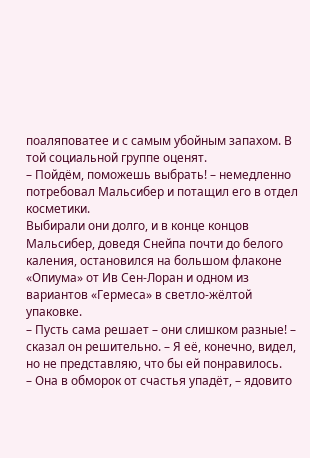поаляповатее и с самым убойным запахом. В той социальной группе оценят.
– Пойдём, поможешь выбрать! – немедленно потребовал Мальсибер и потащил его в отдел косметики.
Выбирали они долго, и в конце концов Мальсибер, доведя Снейпа почти до белого каления, остановился на большом флаконе «Опиума» от Ив Сен-Лоран и одном из вариантов «Гермеса» в светло-жёлтой упаковке.
– Пусть сама решает – они слишком разные! – сказал он решительно. – Я её, конечно, видел, но не представляю, что бы ей понравилось.
– Она в обморок от счастья упадёт, – ядовито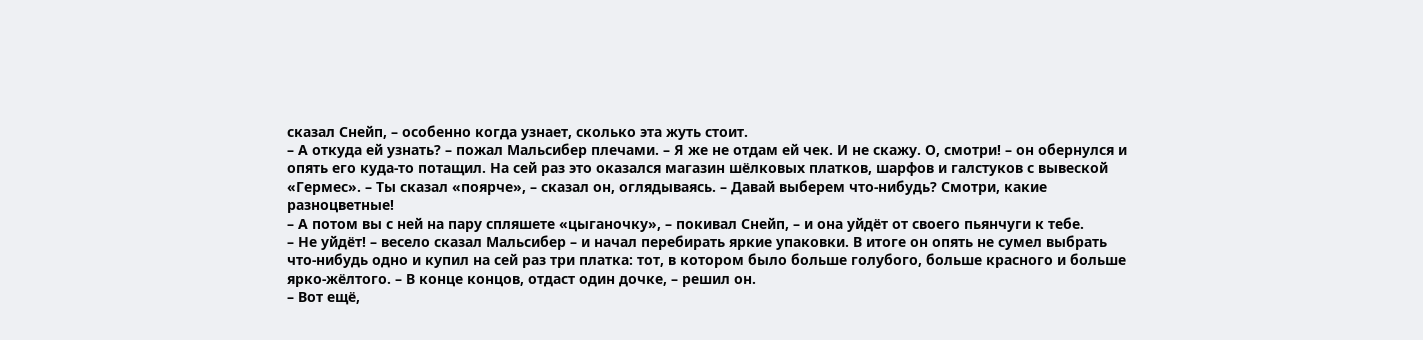сказал Снейп, – особенно когда узнает, сколько эта жуть стоит.
– А откуда ей узнать? – пожал Мальсибер плечами. – Я же не отдам ей чек. И не скажу. О, смотри! – он обернулся и опять его куда-то потащил. На сей раз это оказался магазин шёлковых платков, шарфов и галстуков с вывеской «Гермес». – Ты сказал «поярче», – сказал он, оглядываясь. – Давай выберем что-нибудь? Смотри, какие разноцветные!
– А потом вы с ней на пару спляшете «цыганочку», – покивал Снейп, – и она уйдёт от своего пьянчуги к тебе.
– Не уйдёт! – весело сказал Мальсибер – и начал перебирать яркие упаковки. В итоге он опять не сумел выбрать что-нибудь одно и купил на сей раз три платка: тот, в котором было больше голубого, больше красного и больше ярко-жёлтого. – В конце концов, отдаст один дочке, – решил он.
– Вот ещё,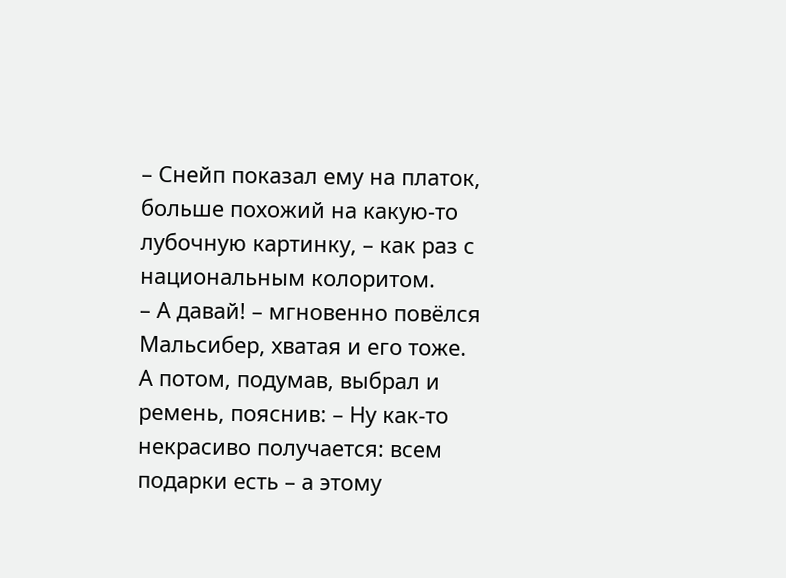– Снейп показал ему на платок, больше похожий на какую-то лубочную картинку, – как раз с национальным колоритом.
– А давай! – мгновенно повёлся Мальсибер, хватая и его тоже. А потом, подумав, выбрал и ремень, пояснив: – Ну как-то некрасиво получается: всем подарки есть – а этому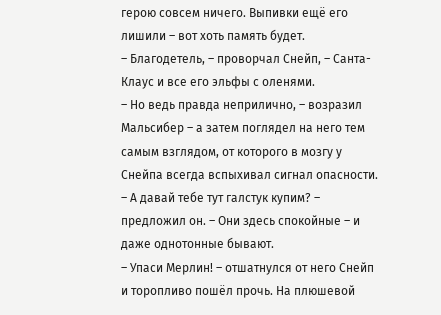герою совсем ничего. Выпивки ещё его лишили – вот хоть память будет.
– Благодетель, – проворчал Снейп, – Санта-Клаус и все его эльфы с оленями.
– Но ведь правда неприлично, – возразил Мальсибер – а затем поглядел на него тем самым взглядом, от которого в мозгу у Снейпа всегда вспыхивал сигнал опасности. – А давай тебе тут галстук купим? – предложил он. – Они здесь спокойные – и даже однотонные бывают.
– Упаси Мерлин! – отшатнулся от него Снейп и торопливо пошёл прочь. На плюшевой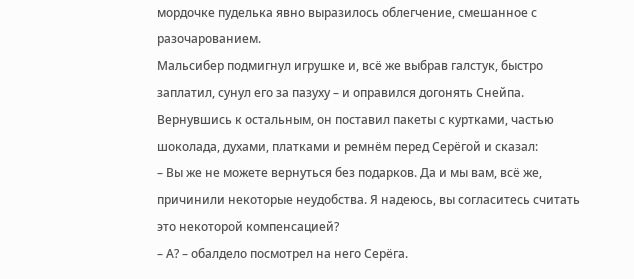мордочке пуделька явно выразилось облегчение, смешанное с разочарованием.
Мальсибер подмигнул игрушке и, всё же выбрав галстук, быстро заплатил, сунул его за пазуху – и оправился догонять Снейпа.
Вернувшись к остальным, он поставил пакеты с куртками, частью шоколада, духами, платками и ремнём перед Серёгой и сказал:
– Вы же не можете вернуться без подарков. Да и мы вам, всё же, причинили некоторые неудобства. Я надеюсь, вы согласитесь считать это некоторой компенсацией?
– А? – обалдело посмотрел на него Серёга.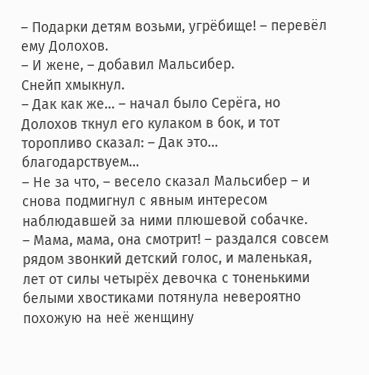– Подарки детям возьми, угрёбище! – перевёл ему Долохов.
– И жене, – добавил Мальсибер.
Снейп хмыкнул.
– Дак как же… – начал было Серёга, но Долохов ткнул его кулаком в бок, и тот торопливо сказал: – Дак это… благодарствуем…
– Не за что, – весело сказал Мальсибер – и снова подмигнул с явным интересом наблюдавшей за ними плюшевой собачке.
– Мама, мама, она смотрит! – раздался совсем рядом звонкий детский голос, и маленькая, лет от силы четырёх девочка с тоненькими белыми хвостиками потянула невероятно похожую на неё женщину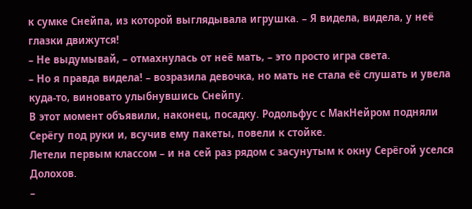к сумке Снейпа, из которой выглядывала игрушка. – Я видела, видела, у неё глазки движутся!
– Не выдумывай, – отмахнулась от неё мать, – это просто игра света.
– Но я правда видела! – возразила девочка, но мать не стала её слушать и увела куда-то, виновато улыбнувшись Снейпу.
В этот момент объявили, наконец, посадку. Родольфус с МакНейром подняли Серёгу под руки и, всучив ему пакеты, повели к стойке.
Летели первым классом – и на сей раз рядом с засунутым к окну Серёгой уселся Долохов.
–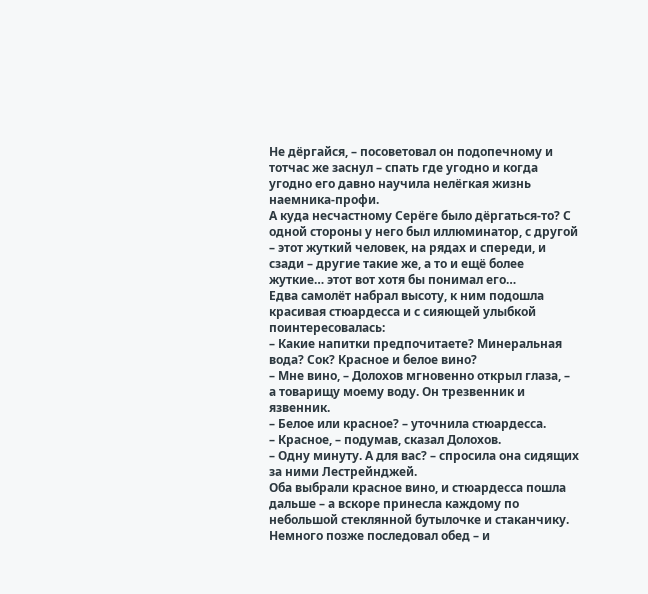Не дёргайся, – посоветовал он подопечному и тотчас же заснул – спать где угодно и когда угодно его давно научила нелёгкая жизнь наемника-профи.
А куда несчастному Серёге было дёргаться-то? С одной стороны у него был иллюминатор, с другой – этот жуткий человек, на рядах и спереди, и сзади – другие такие же, а то и ещё более жуткие… этот вот хотя бы понимал его…
Едва самолёт набрал высоту, к ним подошла красивая стюардесса и с сияющей улыбкой поинтересовалась:
– Какие напитки предпочитаете? Минеральная вода? Сок? Красное и белое вино?
– Мне вино, – Долохов мгновенно открыл глаза, – а товарищу моему воду. Он трезвенник и язвенник.
– Белое или красное? – уточнила стюардесса.
– Красное, – подумав, сказал Долохов.
– Одну минуту. А для вас? – спросила она сидящих за ними Лестрейнджей.
Оба выбрали красное вино, и стюардесса пошла дальше – а вскоре принесла каждому по небольшой стеклянной бутылочке и стаканчику.
Немного позже последовал обед – и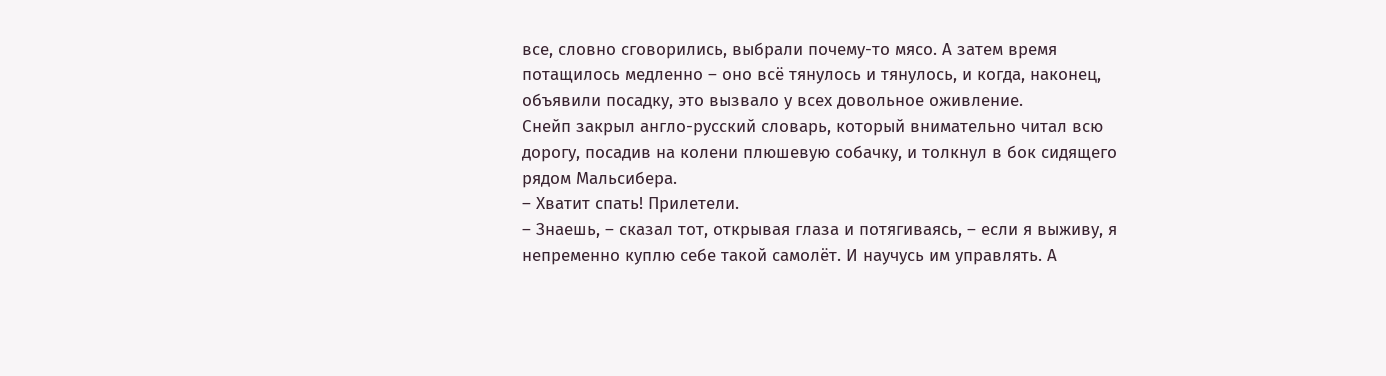все, словно сговорились, выбрали почему-то мясо. А затем время потащилось медленно – оно всё тянулось и тянулось, и когда, наконец, объявили посадку, это вызвало у всех довольное оживление.
Снейп закрыл англо-русский словарь, который внимательно читал всю дорогу, посадив на колени плюшевую собачку, и толкнул в бок сидящего рядом Мальсибера.
– Хватит спать! Прилетели.
– Знаешь, – сказал тот, открывая глаза и потягиваясь, – если я выживу, я непременно куплю себе такой самолёт. И научусь им управлять. А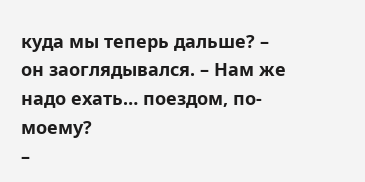куда мы теперь дальше? – он заоглядывался. – Нам же надо ехать… поездом, по-моему?
–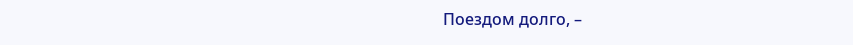Поездом долго, –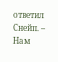ответил Снейп. – Нам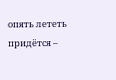опять лететь придётся –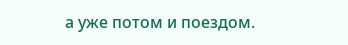а уже потом и поездом.